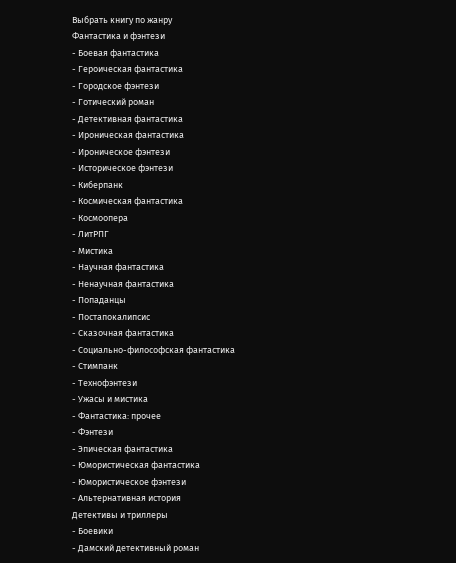Выбрать книгу по жанру
Фантастика и фэнтези
- Боевая фантастика
- Героическая фантастика
- Городское фэнтези
- Готический роман
- Детективная фантастика
- Ироническая фантастика
- Ироническое фэнтези
- Историческое фэнтези
- Киберпанк
- Космическая фантастика
- Космоопера
- ЛитРПГ
- Мистика
- Научная фантастика
- Ненаучная фантастика
- Попаданцы
- Постапокалипсис
- Сказочная фантастика
- Социально-философская фантастика
- Стимпанк
- Технофэнтези
- Ужасы и мистика
- Фантастика: прочее
- Фэнтези
- Эпическая фантастика
- Юмористическая фантастика
- Юмористическое фэнтези
- Альтернативная история
Детективы и триллеры
- Боевики
- Дамский детективный роман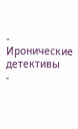- Иронические детективы
-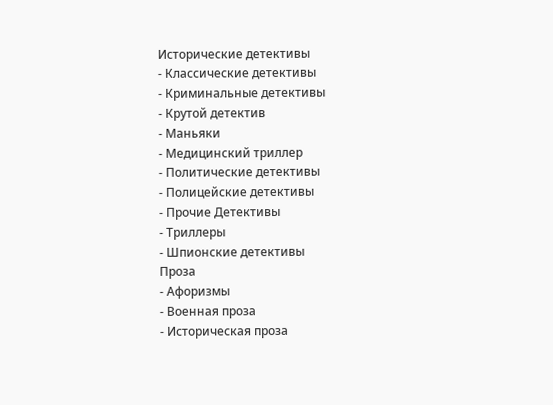Исторические детективы
- Классические детективы
- Криминальные детективы
- Крутой детектив
- Маньяки
- Медицинский триллер
- Политические детективы
- Полицейские детективы
- Прочие Детективы
- Триллеры
- Шпионские детективы
Проза
- Афоризмы
- Военная проза
- Историческая проза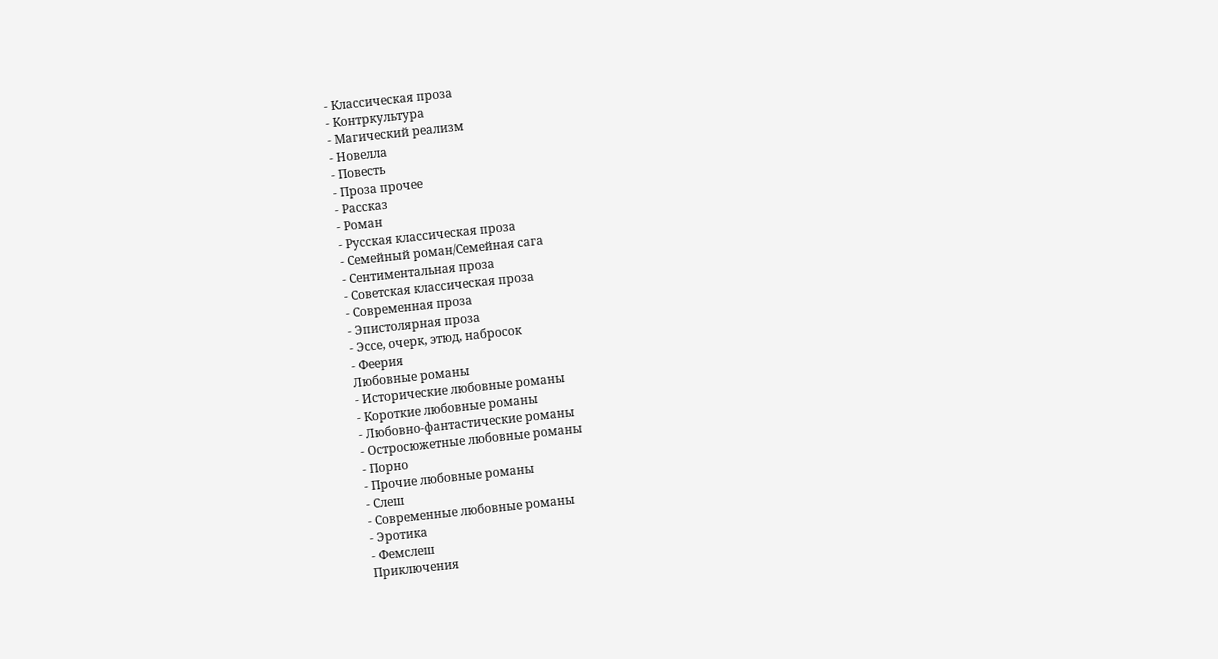- Классическая проза
- Контркультура
- Магический реализм
- Новелла
- Повесть
- Проза прочее
- Рассказ
- Роман
- Русская классическая проза
- Семейный роман/Семейная сага
- Сентиментальная проза
- Советская классическая проза
- Современная проза
- Эпистолярная проза
- Эссе, очерк, этюд, набросок
- Феерия
Любовные романы
- Исторические любовные романы
- Короткие любовные романы
- Любовно-фантастические романы
- Остросюжетные любовные романы
- Порно
- Прочие любовные романы
- Слеш
- Современные любовные романы
- Эротика
- Фемслеш
Приключения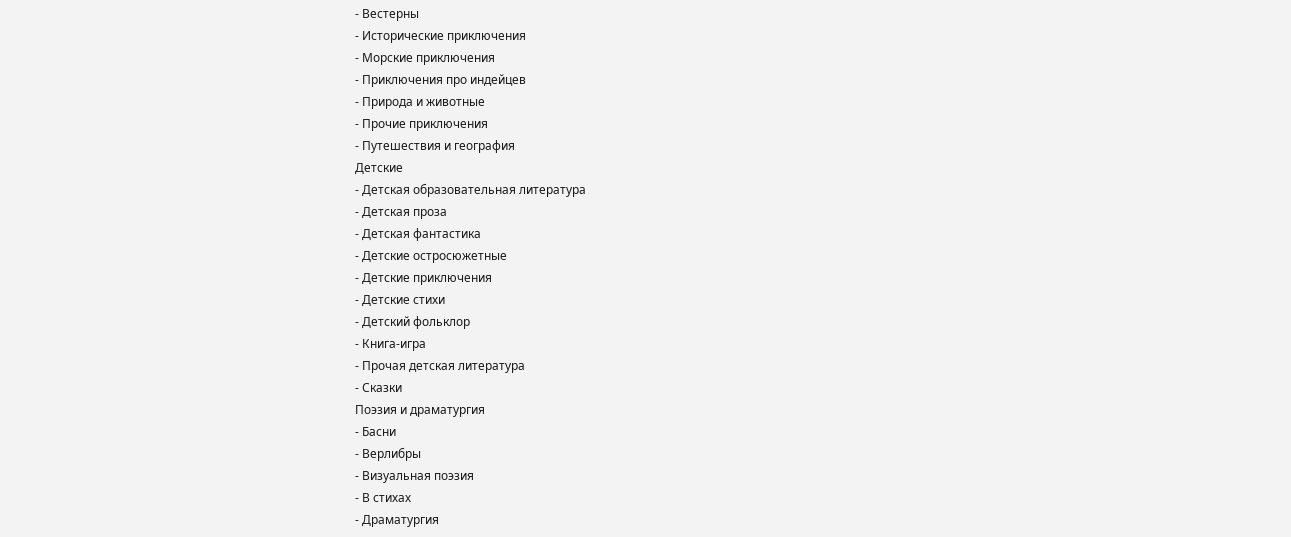- Вестерны
- Исторические приключения
- Морские приключения
- Приключения про индейцев
- Природа и животные
- Прочие приключения
- Путешествия и география
Детские
- Детская образовательная литература
- Детская проза
- Детская фантастика
- Детские остросюжетные
- Детские приключения
- Детские стихи
- Детский фольклор
- Книга-игра
- Прочая детская литература
- Сказки
Поэзия и драматургия
- Басни
- Верлибры
- Визуальная поэзия
- В стихах
- Драматургия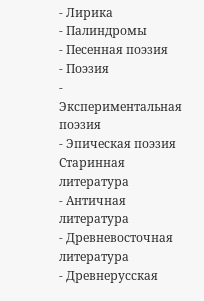- Лирика
- Палиндромы
- Песенная поэзия
- Поэзия
- Экспериментальная поэзия
- Эпическая поэзия
Старинная литература
- Античная литература
- Древневосточная литература
- Древнерусская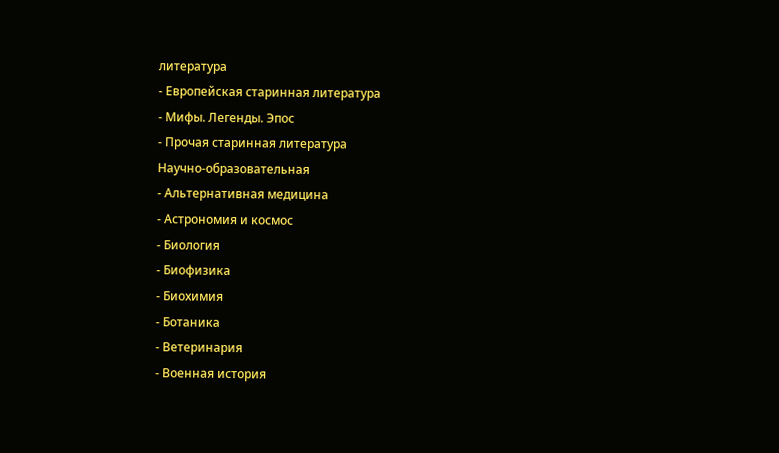литература
- Европейская старинная литература
- Мифы. Легенды. Эпос
- Прочая старинная литература
Научно-образовательная
- Альтернативная медицина
- Астрономия и космос
- Биология
- Биофизика
- Биохимия
- Ботаника
- Ветеринария
- Военная история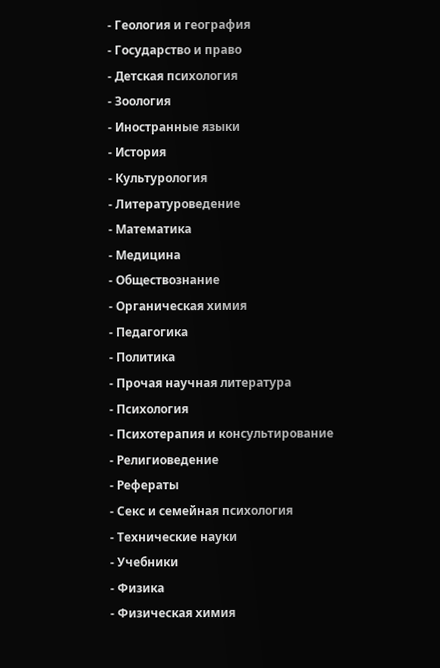- Геология и география
- Государство и право
- Детская психология
- Зоология
- Иностранные языки
- История
- Культурология
- Литературоведение
- Математика
- Медицина
- Обществознание
- Органическая химия
- Педагогика
- Политика
- Прочая научная литература
- Психология
- Психотерапия и консультирование
- Религиоведение
- Рефераты
- Секс и семейная психология
- Технические науки
- Учебники
- Физика
- Физическая химия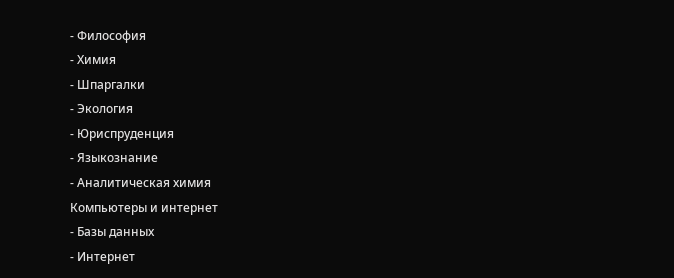- Философия
- Химия
- Шпаргалки
- Экология
- Юриспруденция
- Языкознание
- Аналитическая химия
Компьютеры и интернет
- Базы данных
- Интернет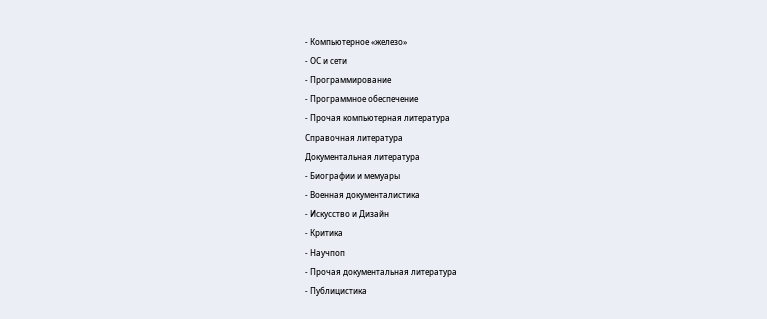- Компьютерное «железо»
- ОС и сети
- Программирование
- Программное обеспечение
- Прочая компьютерная литература
Справочная литература
Документальная литература
- Биографии и мемуары
- Военная документалистика
- Искусство и Дизайн
- Критика
- Научпоп
- Прочая документальная литература
- Публицистика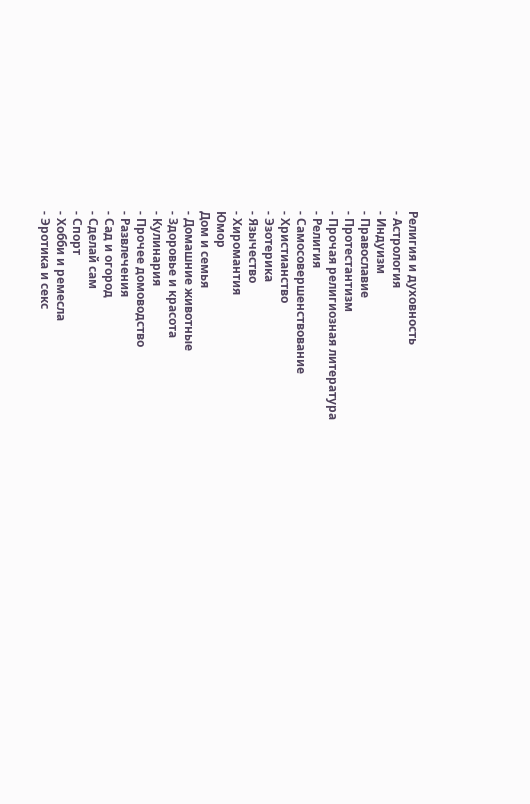Религия и духовность
- Астрология
- Индуизм
- Православие
- Протестантизм
- Прочая религиозная литература
- Религия
- Самосовершенствование
- Христианство
- Эзотерика
- Язычество
- Хиромантия
Юмор
Дом и семья
- Домашние животные
- Здоровье и красота
- Кулинария
- Прочее домоводство
- Развлечения
- Сад и огород
- Сделай сам
- Спорт
- Хобби и ремесла
- Эротика и секс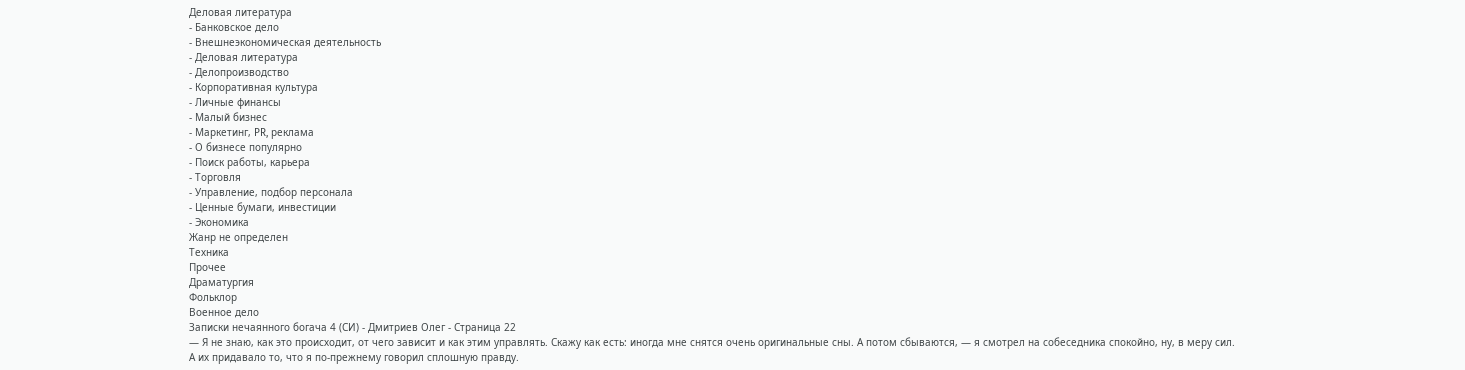Деловая литература
- Банковское дело
- Внешнеэкономическая деятельность
- Деловая литература
- Делопроизводство
- Корпоративная культура
- Личные финансы
- Малый бизнес
- Маркетинг, PR, реклама
- О бизнесе популярно
- Поиск работы, карьера
- Торговля
- Управление, подбор персонала
- Ценные бумаги, инвестиции
- Экономика
Жанр не определен
Техника
Прочее
Драматургия
Фольклор
Военное дело
Записки нечаянного богача 4 (СИ) - Дмитриев Олег - Страница 22
— Я не знаю, как это происходит, от чего зависит и как этим управлять. Скажу как есть: иногда мне снятся очень оригинальные сны. А потом сбываются, — я смотрел на собеседника спокойно, ну, в меру сил. А их придавало то, что я по-прежнему говорил сплошную правду.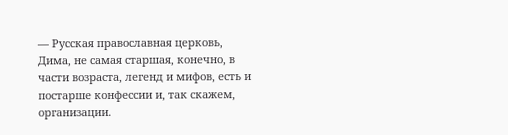— Русская православная церковь, Дима, не самая старшая, конечно, в части возраста, легенд и мифов, есть и постарше конфессии и, так скажем, организации.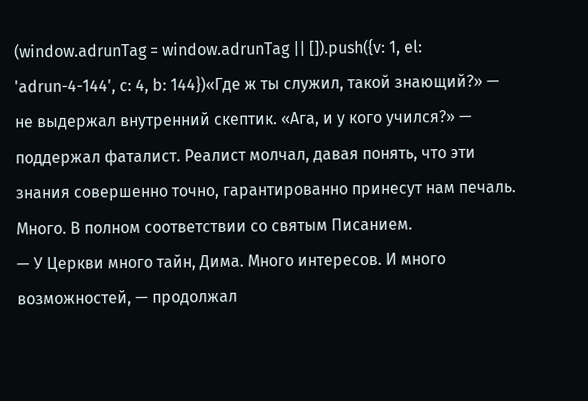(window.adrunTag = window.adrunTag || []).push({v: 1, el: 'adrun-4-144', c: 4, b: 144})«Где ж ты служил, такой знающий?» — не выдержал внутренний скептик. «Ага, и у кого учился?» — поддержал фаталист. Реалист молчал, давая понять, что эти знания совершенно точно, гарантированно принесут нам печаль. Много. В полном соответствии со святым Писанием.
— У Церкви много тайн, Дима. Много интересов. И много возможностей, — продолжал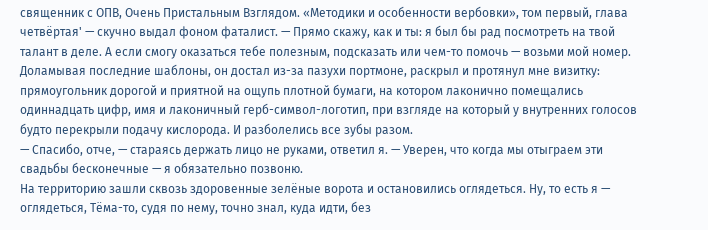священник с ОПВ, Очень Пристальным Взглядом. «Методики и особенности вербовки», том первый, глава четвёртая' — скучно выдал фоном фаталист. — Прямо скажу, как и ты: я был бы рад посмотреть на твой талант в деле. А если смогу оказаться тебе полезным, подсказать или чем-то помочь — возьми мой номер.
Доламывая последние шаблоны, он достал из-за пазухи портмоне, раскрыл и протянул мне визитку: прямоугольник дорогой и приятной на ощупь плотной бумаги, на котором лаконично помещались одиннадцать цифр, имя и лаконичный герб-символ-логотип, при взгляде на который у внутренних голосов будто перекрыли подачу кислорода. И разболелись все зубы разом.
— Спасибо, отче, — стараясь держать лицо не руками, ответил я. — Уверен, что когда мы отыграем эти свадьбы бесконечные — я обязательно позвоню.
На территорию зашли сквозь здоровенные зелёные ворота и остановились оглядеться. Ну, то есть я — оглядеться, Тёма-то, судя по нему, точно знал, куда идти, без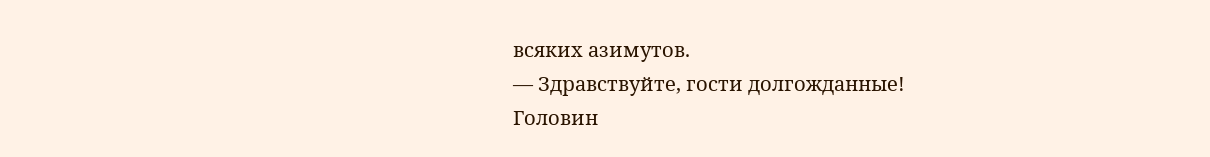всяких азимутов.
— Здравствуйте, гости долгожданные!
Головин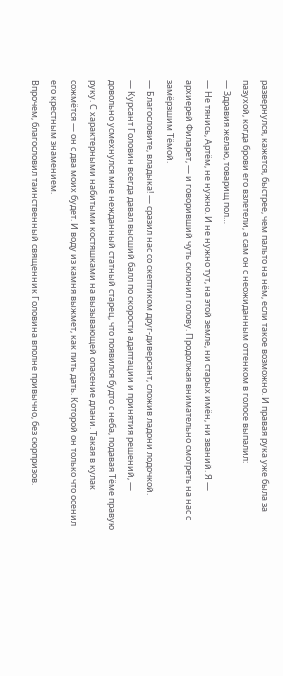развернулся, кажется, быстрее, чем пальто на нём, если такое возможно. И правая рука уже была за пазухой, когда брови его взлетели, а сам он с неожиданным оттенком в голосе выпалил:
— Здравия желаю, товарищ пол…
— Не тянись, Артём, не нужно. И не нужно тут, на этой земле, ни старых имён, ни званий. Я — архиерей Филарет, — и говоривший чуть склонил голову. Продолжая внимательно смотреть на нас с замёрзшим Тёмой.
— Благословите, владыка! — сразил нас со скептиком друг-диверсант, сложив ладони лодочкой.
— Курсант Головин всегда давал высший балл по скорости адаптации и принятия решений, — довольно усмехнулся мне нежданный статный старец, что появился будто с неба, подавая Тёме правую руку. С характерными набитыми костяшками на вызывающей опасение длани. Такая в кулак сожмётся — он с два моих будет. И воду из камня выжмет, как пить дать. Которой он только что осенил его крестным знамением.
Впрочем, благословил таинственный священник Головина вполне привычно, без сюрпризов.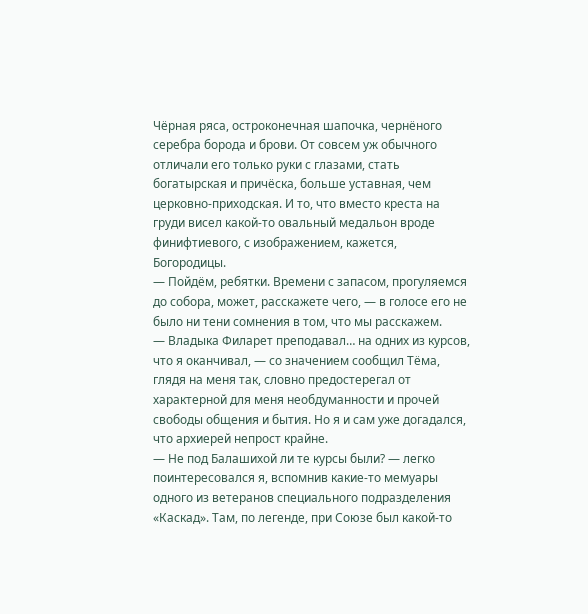Чёрная ряса, остроконечная шапочка, чернёного серебра борода и брови. От совсем уж обычного отличали его только руки с глазами, стать богатырская и причёска, больше уставная, чем церковно-приходская. И то, что вместо креста на груди висел какой-то овальный медальон вроде финифтиевого, с изображением, кажется, Богородицы.
— Пойдём, ребятки. Времени с запасом, прогуляемся до собора, может, расскажете чего, — в голосе его не было ни тени сомнения в том, что мы расскажем.
— Владыка Филарет преподавал… на одних из курсов, что я оканчивал, — со значением сообщил Тёма, глядя на меня так, словно предостерегал от характерной для меня необдуманности и прочей свободы общения и бытия. Но я и сам уже догадался, что архиерей непрост крайне.
— Не под Балашихой ли те курсы были? — легко поинтересовался я, вспомнив какие-то мемуары одного из ветеранов специального подразделения «Каскад». Там, по легенде, при Союзе был какой-то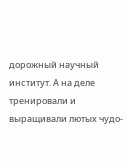дорожный научный институт. А на деле тренировали и выращивали лютых чудо-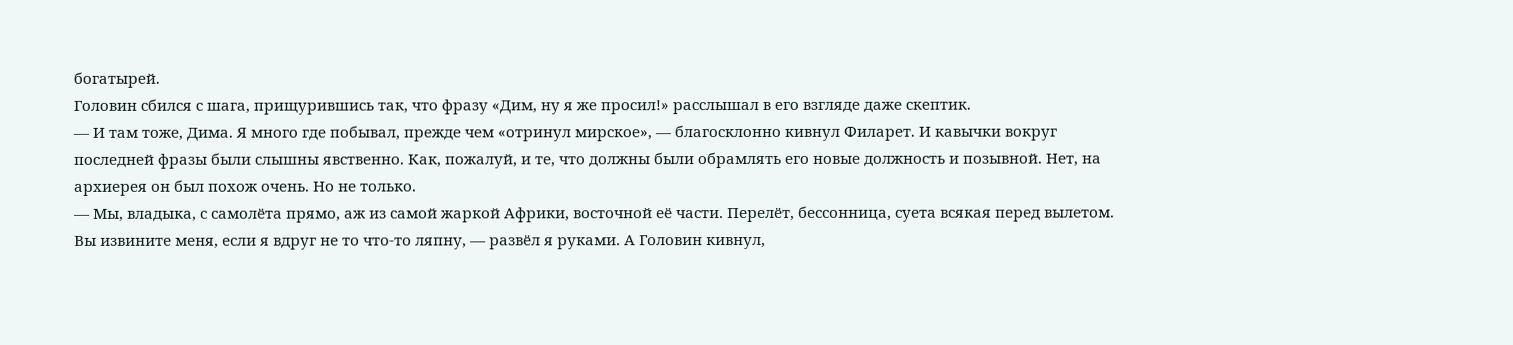богатырей.
Головин сбился с шага, прищурившись так, что фразу «Дим, ну я же просил!» расслышал в его взгляде даже скептик.
— И там тоже, Дима. Я много где побывал, прежде чем «отринул мирское», — благосклонно кивнул Филарет. И кавычки вокруг последней фразы были слышны явственно. Как, пожалуй, и те, что должны были обрамлять его новые должность и позывной. Нет, на архиерея он был похож очень. Но не только.
— Мы, владыка, с самолёта прямо, аж из самой жаркой Африки, восточной её части. Перелёт, бессонница, суета всякая перед вылетом. Вы извините меня, если я вдруг не то что-то ляпну, — развёл я руками. А Головин кивнул,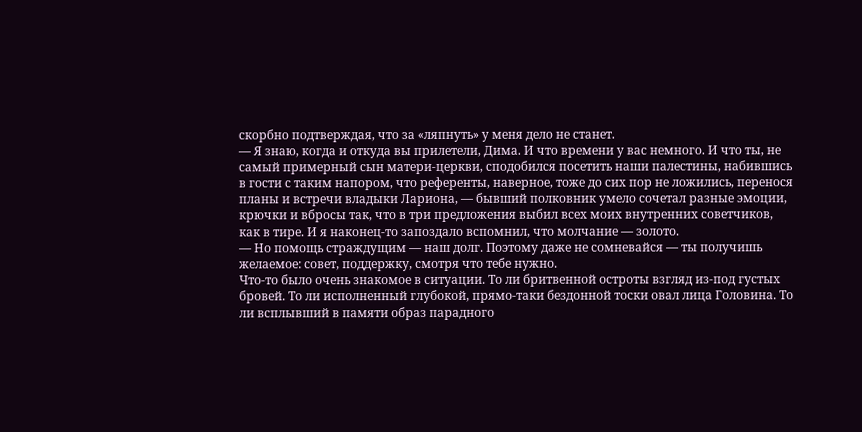скорбно подтверждая, что за «ляпнуть» у меня дело не станет.
— Я знаю, когда и откуда вы прилетели, Дима. И что времени у вас немного. И что ты, не самый примерный сын матери-церкви, сподобился посетить наши палестины, набившись в гости с таким напором, что референты, наверное, тоже до сих пор не ложились, перенося планы и встречи владыки Лариона, — бывший полковник умело сочетал разные эмоции, крючки и вбросы так, что в три предложения выбил всех моих внутренних советчиков, как в тире. И я наконец-то запоздало вспомнил, что молчание — золото.
— Но помощь страждущим — наш долг. Поэтому даже не сомневайся — ты получишь желаемое: совет, поддержку, смотря что тебе нужно.
Что-то было очень знакомое в ситуации. То ли бритвенной остроты взгляд из-под густых бровей. То ли исполненный глубокой, прямо-таки бездонной тоски овал лица Головина. То ли всплывший в памяти образ парадного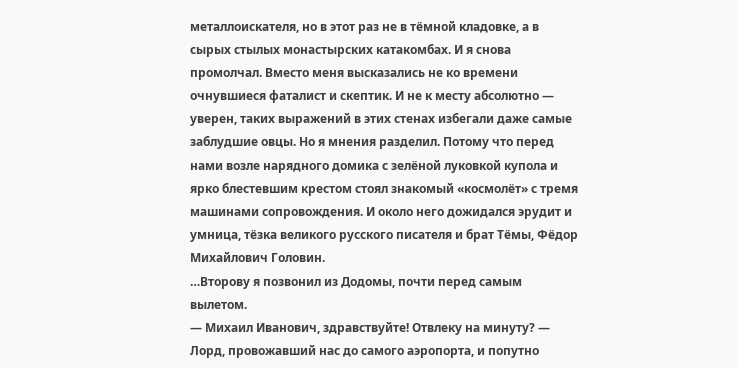металлоискателя, но в этот раз не в тёмной кладовке, а в сырых стылых монастырских катакомбах. И я снова промолчал. Вместо меня высказались не ко времени очнувшиеся фаталист и скептик. И не к месту абсолютно — уверен, таких выражений в этих стенах избегали даже самые заблудшие овцы. Но я мнения разделил. Потому что перед нами возле нарядного домика с зелёной луковкой купола и ярко блестевшим крестом стоял знакомый «космолёт» с тремя машинами сопровождения. И около него дожидался эрудит и умница, тёзка великого русского писателя и брат Тёмы, Фёдор Михайлович Головин.
…Второву я позвонил из Додомы, почти перед самым вылетом.
— Михаил Иванович, здравствуйте! Отвлеку на минуту? — Лорд, провожавший нас до самого аэропорта, и попутно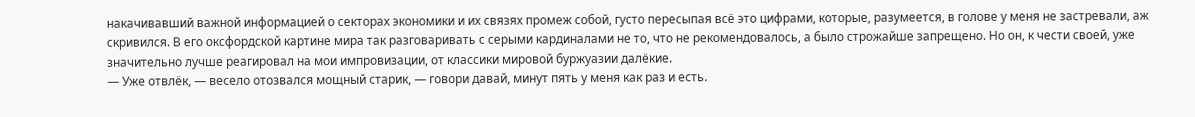накачивавший важной информацией о секторах экономики и их связях промеж собой, густо пересыпая всё это цифрами, которые, разумеется, в голове у меня не застревали, аж скривился. В его оксфордской картине мира так разговаривать с серыми кардиналами не то, что не рекомендовалось, а было строжайше запрещено. Но он, к чести своей, уже значительно лучше реагировал на мои импровизации, от классики мировой буржуазии далёкие.
— Уже отвлёк, — весело отозвался мощный старик, — говори давай, минут пять у меня как раз и есть.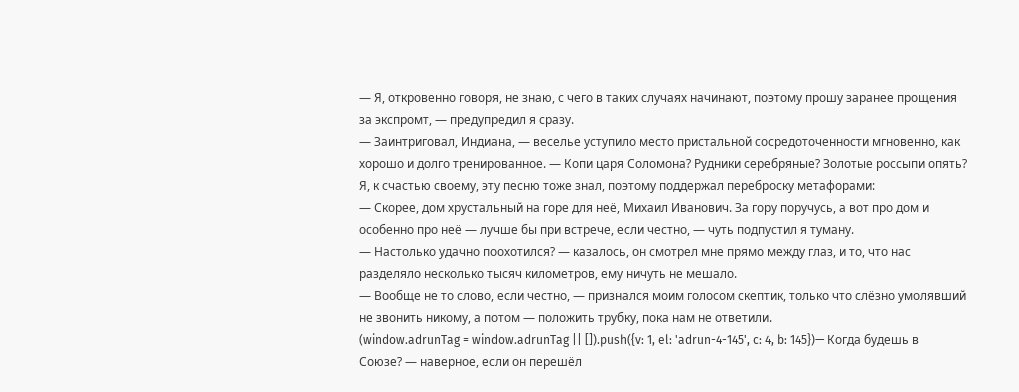— Я, откровенно говоря, не знаю, с чего в таких случаях начинают, поэтому прошу заранее прощения за экспромт, — предупредил я сразу.
— Заинтриговал, Индиана, — веселье уступило место пристальной сосредоточенности мгновенно, как хорошо и долго тренированное. — Копи царя Соломона? Рудники серебряные? Золотые россыпи опять?
Я, к счастью своему, эту песню тоже знал, поэтому поддержал переброску метафорами:
— Скорее, дом хрустальный на горе для неё, Михаил Иванович. За гору поручусь, а вот про дом и особенно про неё — лучше бы при встрече, если честно, — чуть подпустил я туману.
— Настолько удачно поохотился? — казалось, он смотрел мне прямо между глаз, и то, что нас разделяло несколько тысяч километров, ему ничуть не мешало.
— Вообще не то слово, если честно, — признался моим голосом скептик, только что слёзно умолявший не звонить никому, а потом — положить трубку, пока нам не ответили.
(window.adrunTag = window.adrunTag || []).push({v: 1, el: 'adrun-4-145', c: 4, b: 145})— Когда будешь в Союзе? — наверное, если он перешёл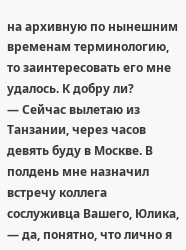на архивную по нынешним временам терминологию, то заинтересовать его мне удалось. К добру ли?
— Сейчас вылетаю из Танзании, через часов девять буду в Москве. В полдень мне назначил встречу коллега сослуживца Вашего, Юлика, — да, понятно, что лично я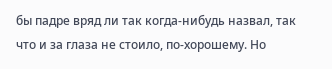бы падре вряд ли так когда-нибудь назвал, так что и за глаза не стоило, по-хорошему. Но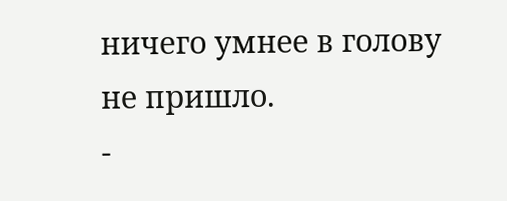ничего умнее в голову не пришло.
-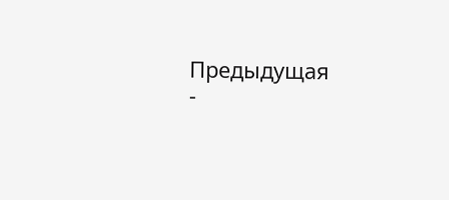Предыдущая
-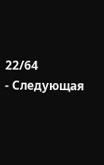22/64
- Следующая